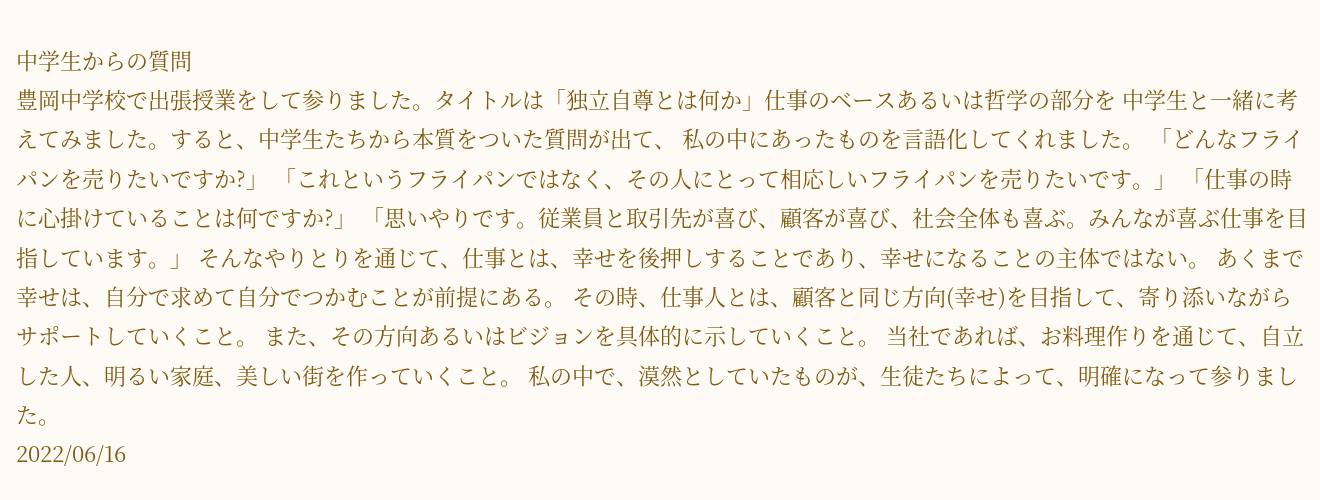中学生からの質問
豊岡中学校で出張授業をして参りました。タイトルは「独立自尊とは何か」仕事のベースあるいは哲学の部分を 中学生と一緒に考えてみました。すると、中学生たちから本質をついた質問が出て、 私の中にあったものを言語化してくれました。 「どんなフライパンを売りたいですか?」 「これというフライパンではなく、その人にとって相応しいフライパンを売りたいです。」 「仕事の時に心掛けていることは何ですか?」 「思いやりです。従業員と取引先が喜び、顧客が喜び、社会全体も喜ぶ。みんなが喜ぶ仕事を目指しています。」 そんなやりとりを通じて、仕事とは、幸せを後押しすることであり、幸せになることの主体ではない。 あくまで幸せは、自分で求めて自分でつかむことが前提にある。 その時、仕事人とは、顧客と同じ方向(幸せ)を目指して、寄り添いながらサポートしていくこと。 また、その方向あるいはビジョンを具体的に示していくこと。 当社であれば、お料理作りを通じて、自立した人、明るい家庭、美しい街を作っていくこと。 私の中で、漠然としていたものが、生徒たちによって、明確になって参りました。
2022/06/16